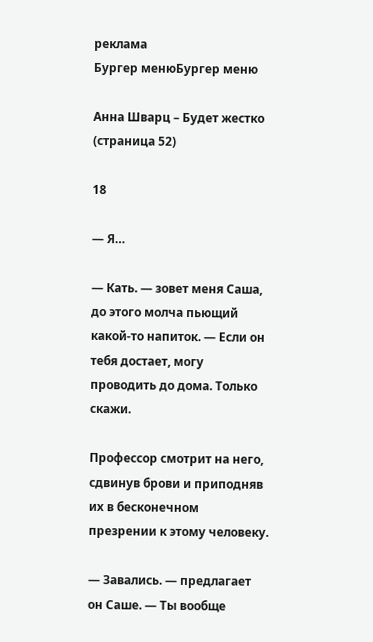реклама
Бургер менюБургер меню

Анна Шварц – Будет жестко (страница 52)

18

— Я…

— Кать. — зовет меня Саша, до этого молча пьющий какой-то напиток. — Если он тебя достает, могу проводить до дома. Только скажи.

Профессор смотрит на него, сдвинув брови и приподняв их в бесконечном презрении к этому человеку.

— Завались. — предлагает он Саше. — Ты вообще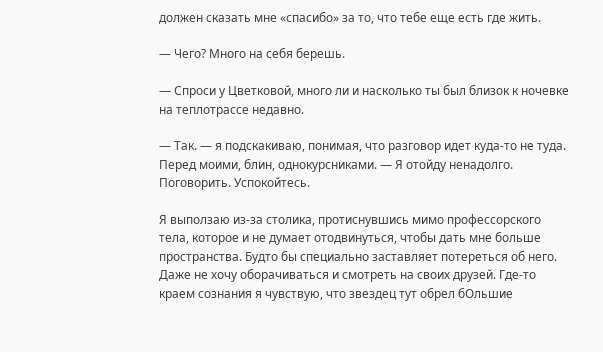должен сказать мне «спасибо» за то, что тебе еще есть где жить.

— Чего? Много на себя берешь.

— Спроси у Цветковой, много ли и насколько ты был близок к ночевке на теплотрассе недавно.

— Так. — я подскакиваю, понимая, что разговор идет куда-то не туда. Перед моими, блин, однокурсниками. — Я отойду ненадолго. Поговорить. Успокойтесь.

Я выползаю из-за столика, протиснувшись мимо профессорского тела, которое и не думает отодвинуться, чтобы дать мне больше пространства. Будто бы специально заставляет потереться об него. Даже не хочу оборачиваться и смотреть на своих друзей. Где-то краем сознания я чувствую, что звездец тут обрел бОльшие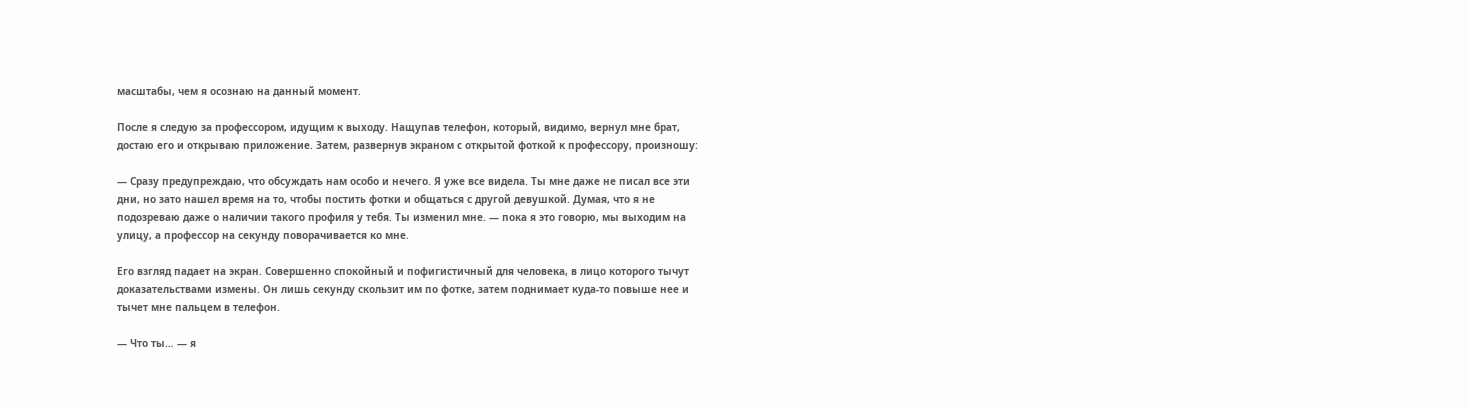масштабы, чем я осознаю на данный момент.

После я следую за профессором, идущим к выходу. Нащупав телефон, который, видимо, вернул мне брат, достаю его и открываю приложение. Затем, развернув экраном с открытой фоткой к профессору, произношу:

— Сразу предупреждаю, что обсуждать нам особо и нечего. Я уже все видела. Ты мне даже не писал все эти дни, но зато нашел время на то, чтобы постить фотки и общаться с другой девушкой. Думая, что я не подозреваю даже о наличии такого профиля у тебя. Ты изменил мне. — пока я это говорю, мы выходим на улицу, а профессор на секунду поворачивается ко мне.

Его взгляд падает на экран. Совершенно спокойный и пофигистичный для человека, в лицо которого тычут доказательствами измены. Он лишь секунду скользит им по фотке, затем поднимает куда-то повыше нее и тычет мне пальцем в телефон.

— Что ты… — я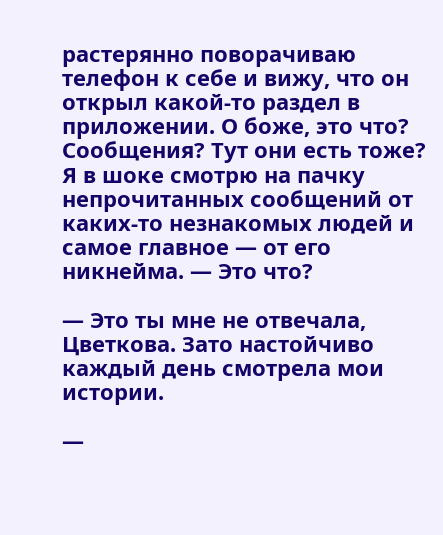растерянно поворачиваю телефон к себе и вижу, что он открыл какой-то раздел в приложении. О боже, это что? Сообщения? Тут они есть тоже? Я в шоке смотрю на пачку непрочитанных сообщений от каких-то незнакомых людей и самое главное — от его никнейма. — Это что?

— Это ты мне не отвечала, Цветкова. Зато настойчиво каждый день смотрела мои истории.

—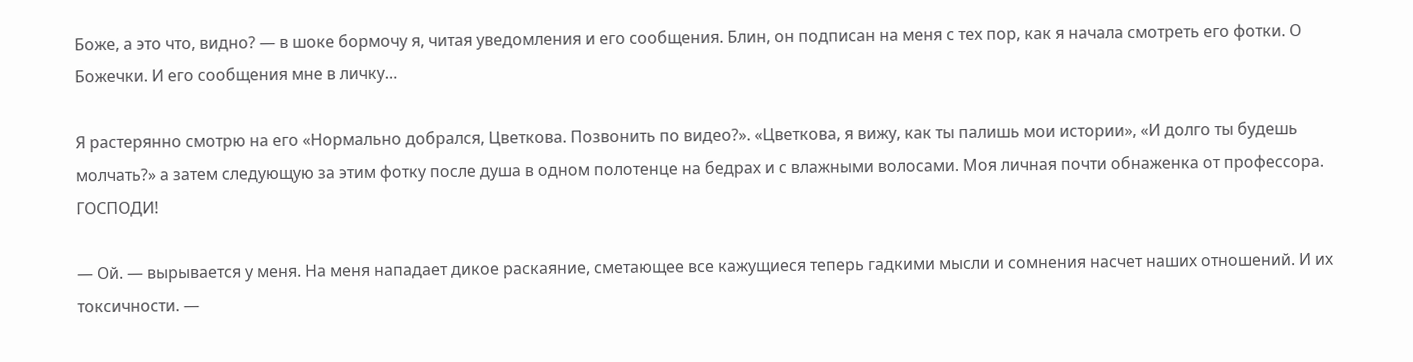Боже, а это что, видно? — в шоке бормочу я, читая уведомления и его сообщения. Блин, он подписан на меня с тех пор, как я начала смотреть его фотки. О Божечки. И его сообщения мне в личку…

Я растерянно смотрю на его «Нормально добрался, Цветкова. Позвонить по видео?». «Цветкова, я вижу, как ты палишь мои истории», «И долго ты будешь молчать?» а затем следующую за этим фотку после душа в одном полотенце на бедрах и с влажными волосами. Моя личная почти обнаженка от профессора. ГОСПОДИ!

— Ой. — вырывается у меня. На меня нападает дикое раскаяние, сметающее все кажущиеся теперь гадкими мысли и сомнения насчет наших отношений. И их токсичности. —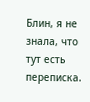Блин, я не знала, что тут есть переписка.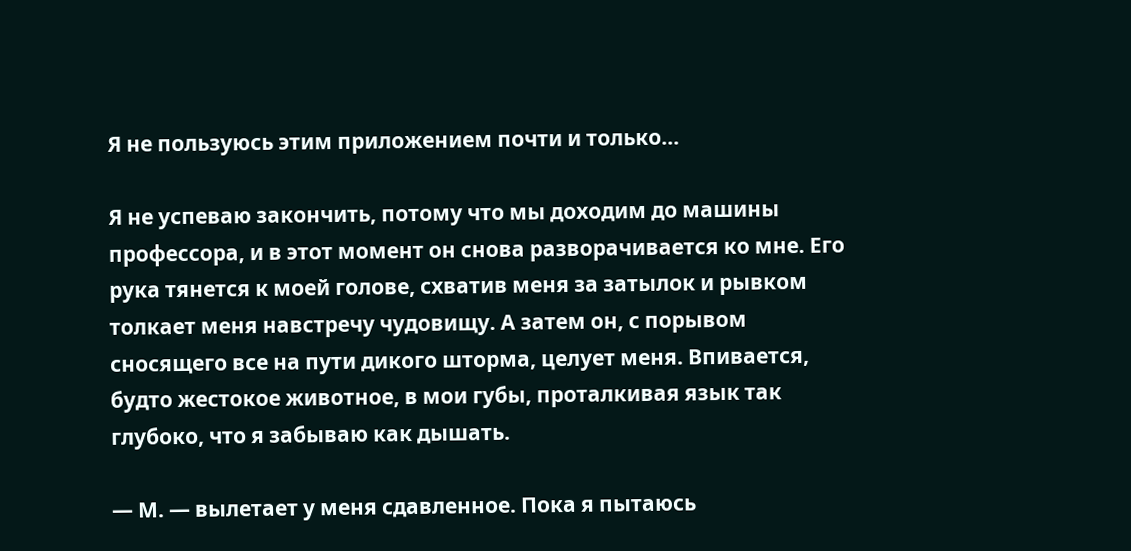Я не пользуюсь этим приложением почти и только…

Я не успеваю закончить, потому что мы доходим до машины профессора, и в этот момент он снова разворачивается ко мне. Его рука тянется к моей голове, схватив меня за затылок и рывком толкает меня навстречу чудовищу. А затем он, с порывом сносящего все на пути дикого шторма, целует меня. Впивается, будто жестокое животное, в мои губы, проталкивая язык так глубоко, что я забываю как дышать.

— М. — вылетает у меня сдавленное. Пока я пытаюсь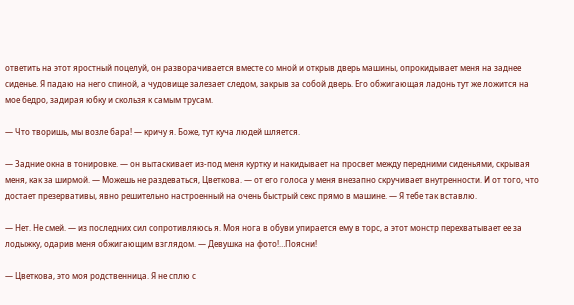ответить на этот яростный поцелуй, он разворачивается вместе со мной и открыв дверь машины, опрокидывает меня на заднее сиденье. Я падаю на него спиной, а чудовище залезает следом, закрыв за собой дверь. Его обжигающая ладонь тут же ложится на мое бедро, задирая юбку и скользя к самым трусам.

— Что творишь, мы возле бара! — кричу я. Боже, тут куча людей шляется.

— Задние окна в тонировке. — он вытаскивает из-под меня куртку и накидывает на просвет между передними сиденьями, скрывая меня, как за ширмой. — Можешь не раздеваться, Цветкова. — от его голоса у меня внезапно скручивает внутренности. И от того, что достает презервативы, явно решительно настроенный на очень быстрый секс прямо в машине. — Я тебе так вставлю.

— Нет. Не смей. — из последних сил сопротивляюсь я. Моя нога в обуви упирается ему в торс, а этот монстр перехватывает ее за лодыжку, одарив меня обжигающим взглядом. — Девушка на фото!…Поясни!

— Цветкова, это моя родственница. Я не сплю с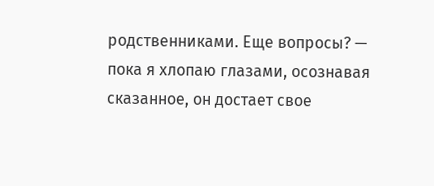родственниками. Еще вопросы? — пока я хлопаю глазами, осознавая сказанное, он достает свое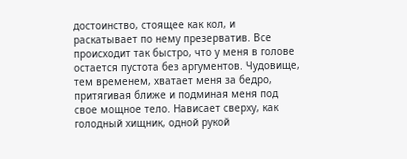достоинство, стоящее как кол, и раскатывает по нему презерватив. Все происходит так быстро, что у меня в голове остается пустота без аргументов. Чудовище, тем временем, хватает меня за бедро, притягивая ближе и подминая меня под свое мощное тело. Нависает сверху, как голодный хищник, одной рукой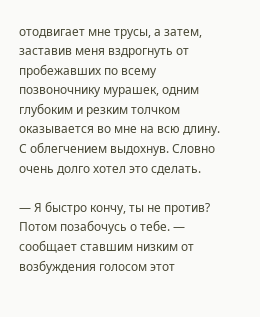отодвигает мне трусы, а затем, заставив меня вздрогнуть от пробежавших по всему позвоночнику мурашек, одним глубоким и резким толчком оказывается во мне на всю длину. С облегчением выдохнув. Словно очень долго хотел это сделать.

— Я быстро кончу, ты не против? Потом позабочусь о тебе. — сообщает ставшим низким от возбуждения голосом этот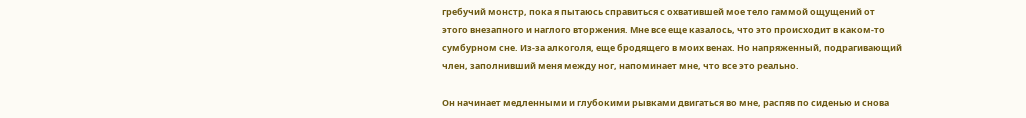гребучий монстр, пока я пытаюсь справиться с охватившей мое тело гаммой ощущений от этого внезапного и наглого вторжения. Мне все еще казалось, что это происходит в каком-то сумбурном сне. Из-за алкоголя, еще бродящего в моих венах. Но напряженный, подрагивающий член, заполнивший меня между ног, напоминает мне, что все это реально.

Он начинает медленными и глубокими рывками двигаться во мне, распяв по сиденью и снова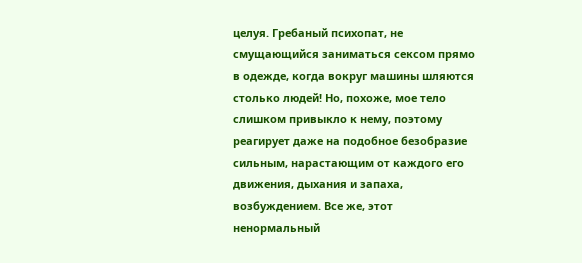целуя. Гребаный психопат, не смущающийся заниматься сексом прямо в одежде, когда вокруг машины шляются столько людей! Но, похоже, мое тело слишком привыкло к нему, поэтому реагирует даже на подобное безобразие сильным, нарастающим от каждого его движения, дыхания и запаха, возбуждением. Все же, этот ненормальный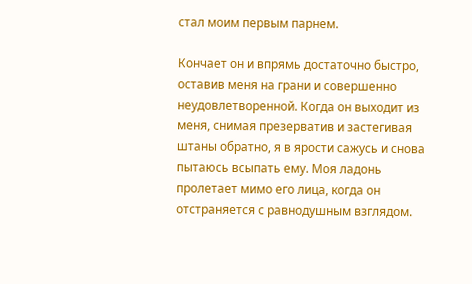стал моим первым парнем.

Кончает он и впрямь достаточно быстро, оставив меня на грани и совершенно неудовлетворенной. Когда он выходит из меня, снимая презерватив и застегивая штаны обратно, я в ярости сажусь и снова пытаюсь всыпать ему. Моя ладонь пролетает мимо его лица, когда он отстраняется с равнодушным взглядом.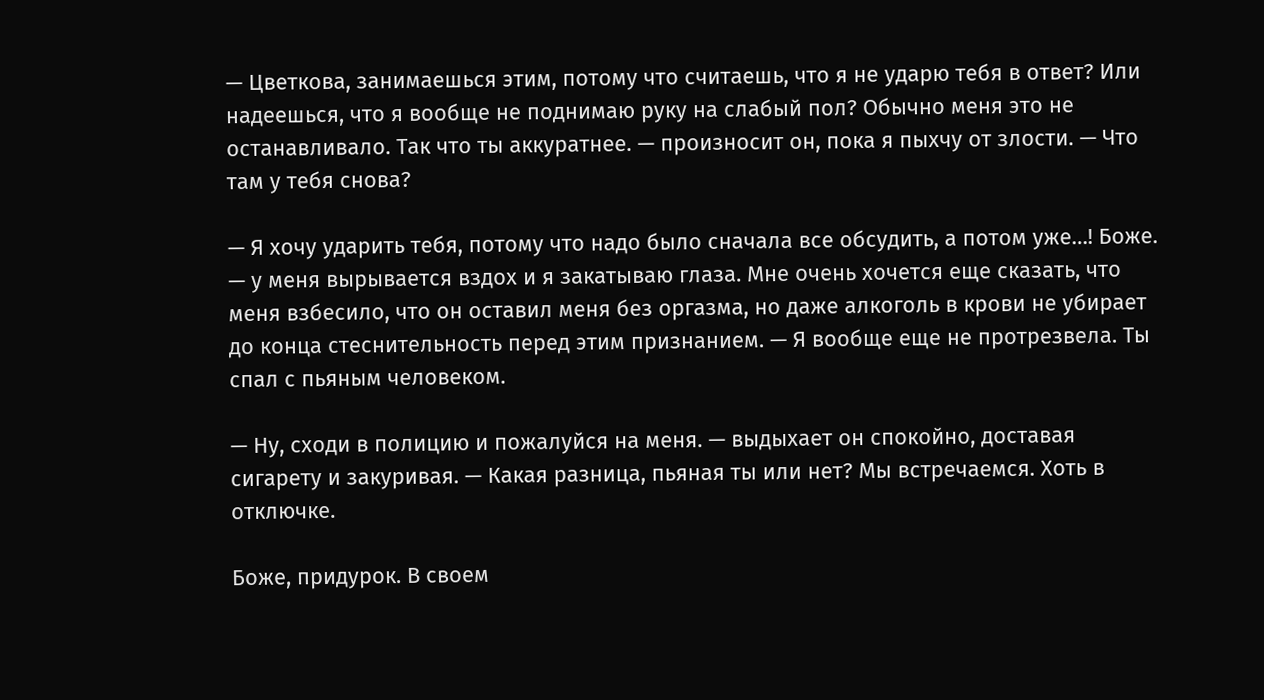— Цветкова, занимаешься этим, потому что считаешь, что я не ударю тебя в ответ? Или надеешься, что я вообще не поднимаю руку на слабый пол? Обычно меня это не останавливало. Так что ты аккуратнее. — произносит он, пока я пыхчу от злости. — Что там у тебя снова?

— Я хочу ударить тебя, потому что надо было сначала все обсудить, а потом уже…! Боже. — у меня вырывается вздох и я закатываю глаза. Мне очень хочется еще сказать, что меня взбесило, что он оставил меня без оргазма, но даже алкоголь в крови не убирает до конца стеснительность перед этим признанием. — Я вообще еще не протрезвела. Ты спал с пьяным человеком.

— Ну, сходи в полицию и пожалуйся на меня. — выдыхает он спокойно, доставая сигарету и закуривая. — Какая разница, пьяная ты или нет? Мы встречаемся. Хоть в отключке.

Боже, придурок. В своем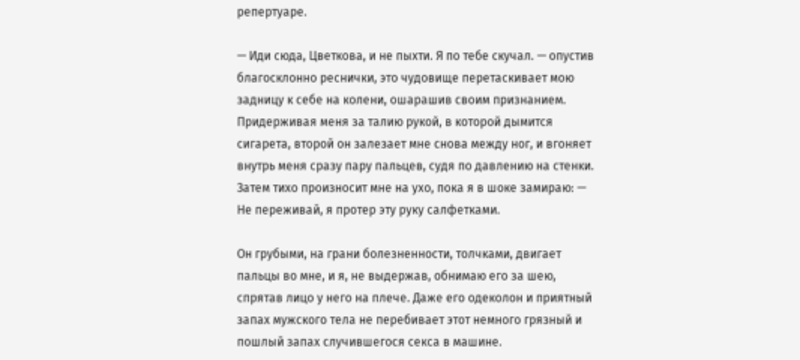репертуаре.

— Иди сюда, Цветкова, и не пыхти. Я по тебе скучал. — опустив благосклонно реснички, это чудовище перетаскивает мою задницу к себе на колени, ошарашив своим признанием. Придерживая меня за талию рукой, в которой дымится сигарета, второй он залезает мне снова между ног, и вгоняет внутрь меня сразу пару пальцев, судя по давлению на стенки. Затем тихо произносит мне на ухо, пока я в шоке замираю: — Не переживай, я протер эту руку салфетками.

Он грубыми, на грани болезненности, толчками, двигает пальцы во мне, и я, не выдержав, обнимаю его за шею, спрятав лицо у него на плече. Даже его одеколон и приятный запах мужского тела не перебивает этот немного грязный и пошлый запах случившегося секса в машине.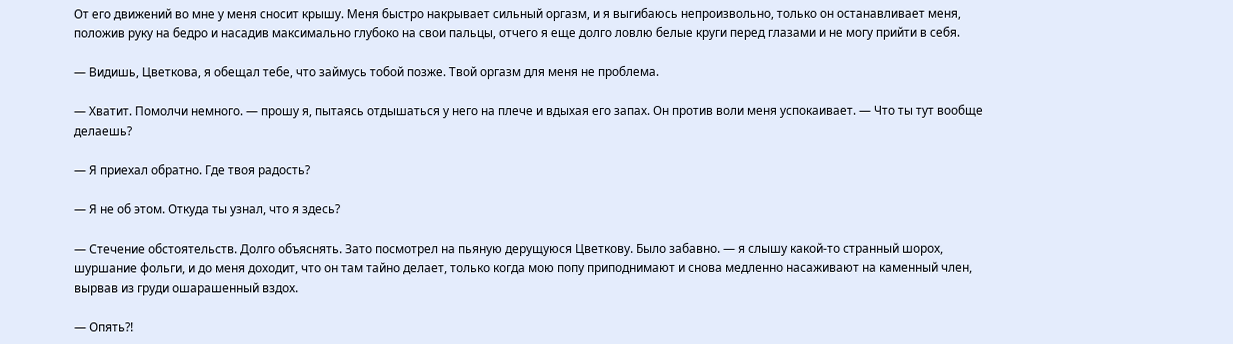От его движений во мне у меня сносит крышу. Меня быстро накрывает сильный оргазм, и я выгибаюсь непроизвольно, только он останавливает меня, положив руку на бедро и насадив максимально глубоко на свои пальцы, отчего я еще долго ловлю белые круги перед глазами и не могу прийти в себя.

— Видишь, Цветкова, я обещал тебе, что займусь тобой позже. Твой оргазм для меня не проблема.

— Хватит. Помолчи немного. — прошу я, пытаясь отдышаться у него на плече и вдыхая его запах. Он против воли меня успокаивает. — Что ты тут вообще делаешь?

— Я приехал обратно. Где твоя радость?

— Я не об этом. Откуда ты узнал, что я здесь?

— Стечение обстоятельств. Долго объяснять. Зато посмотрел на пьяную дерущуюся Цветкову. Было забавно. — я слышу какой-то странный шорох, шуршание фольги, и до меня доходит, что он там тайно делает, только когда мою попу приподнимают и снова медленно насаживают на каменный член, вырвав из груди ошарашенный вздох.

— Опять?!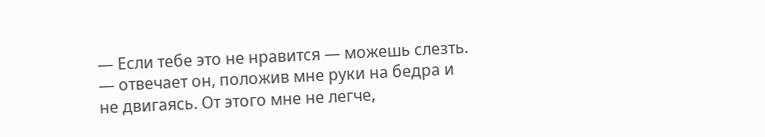— Если тебе это не нравится — можешь слезть. — отвечает он, положив мне руки на бедра и не двигаясь. От этого мне не легче,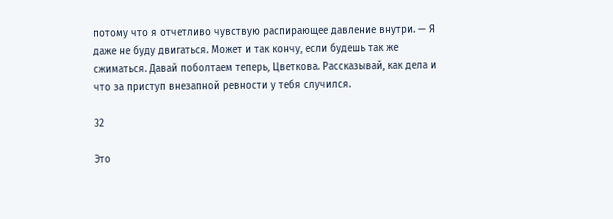потому что я отчетливо чувствую распирающее давление внутри. — Я даже не буду двигаться. Может и так кончу, если будешь так же сжиматься. Давай поболтаем теперь, Цветкова. Рассказывай, как дела и что за приступ внезапной ревности у тебя случился.

32

Это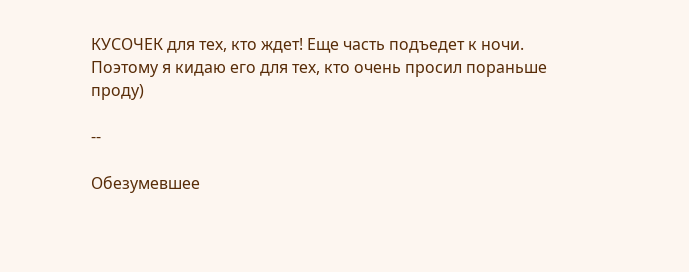КУСОЧЕК для тех, кто ждет! Еще часть подъедет к ночи. Поэтому я кидаю его для тех, кто очень просил пораньше проду)

--

Обезумевшее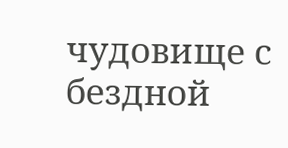чудовище с бездной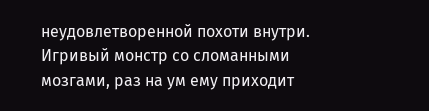неудовлетворенной похоти внутри. Игривый монстр со сломанными мозгами, раз на ум ему приходит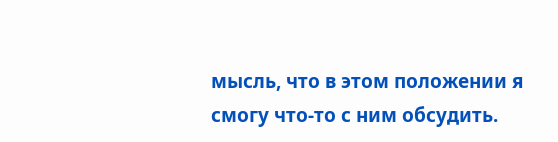мысль, что в этом положении я смогу что-то с ним обсудить.